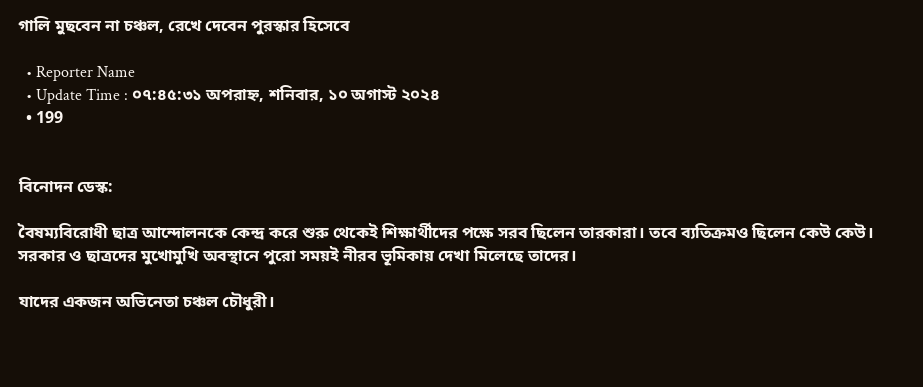গালি মুছবেন না চঞ্চল, রেখে দেবেন পুরস্কার হিসেবে

  • Reporter Name
  • Update Time : ০৭:৪৫:৩১ অপরাহ্ন, শনিবার, ১০ অগাস্ট ২০২৪
  • 199


বিনোদন ডেস্ক:

বৈষম্যবিরোধী ছাত্র আন্দোলনকে কেন্দ্র করে শুরু থেকেই শিক্ষার্থীদের পক্ষে সরব ছিলেন তারকারা। তবে ব্যতিক্রমও ছিলেন কেউ কেউ। সরকার ও ছাত্রদের মুখোমুখি অবস্থানে পুরো সময়ই নীরব ভূমিকায় দেখা মিলেছে তাদের।

যাদের একজন অভিনেতা চঞ্চল চৌধুরী।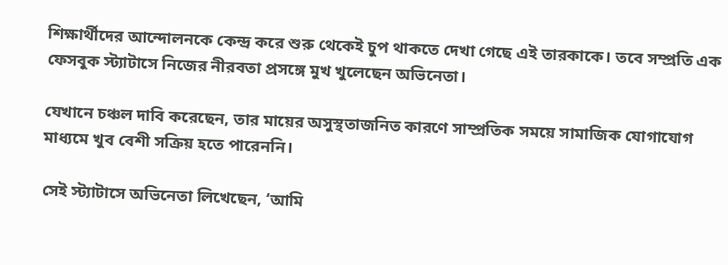শিক্ষার্থীদের আন্দোলনকে কেন্দ্র করে শুরু থেকেই চুপ থাকতে দেখা গেছে এই তারকাকে। তবে সম্প্রতি এক ফেসবুক স্ট্যাটাসে নিজের নীরবতা প্রসঙ্গে মুখ খুলেছেন অভিনেতা।

যেখানে চঞ্চল দাবি করেছেন, তার মায়ের অসুস্থতাজনিত কারণে সাম্প্রতিক সময়ে সামাজিক যোগাযোগ মাধ্যমে খুব বেশী সক্রিয় হতে পারেননি।

সেই স্ট্যাটাসে অভিনেতা লিখেছেন, ‘আমি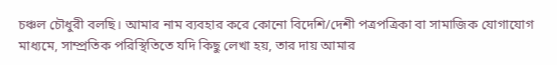চঞ্চল চৌধুরী বলছি। আমার নাম ব্যবহার করে কোনো বিদেশি/দেশী পত্রপত্রিকা বা সামাজিক যোগাযোগ মাধ্যমে, সাম্প্রতিক পরিস্থিতিতে যদি কিছু লেখা হয়, তার দায় আমার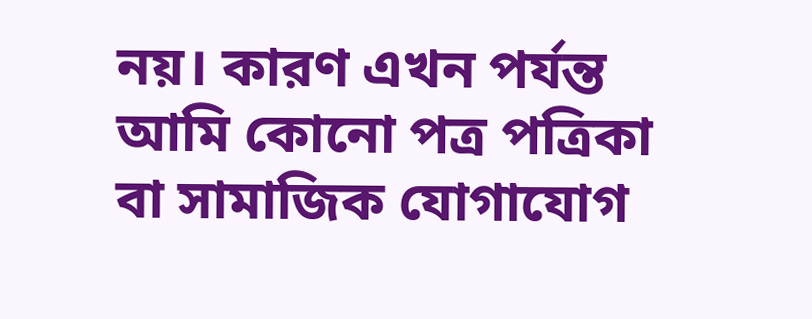নয়। কারণ এখন পর্যন্ত আমি কোনো পত্র পত্রিকা বা সামাজিক যোগাযোগ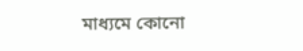মাধ্যমে কোনো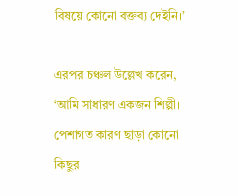বিষয়ে কোনো বক্তব্য দেইনি।’

এরপর চঞ্চল উল্লেখ করেন, ‘আমি সাধারণ একজন শিল্পী। পেশাগত কারণ ছাড়া কোনো কিছুর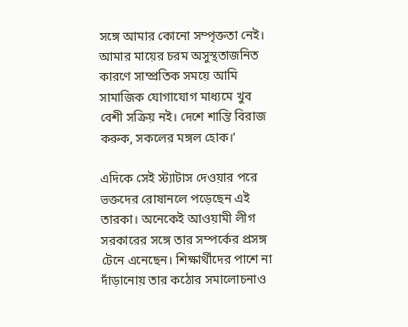সঙ্গে আমার কোনো সম্পৃক্ততা নেই। আমার মায়ের চরম অসুস্থতাজনিত কারণে সাম্প্রতিক সময়ে আমি সামাজিক যোগাযোগ মাধ্যমে খুব বেশী সক্রিয় নই। দেশে শান্তি বিরাজ করুক, সকলের মঙ্গল হোক।’

এদিকে সেই স্ট্যাটাস দেওয়ার পরে ভক্তদের রোষানলে পড়েছেন এই তারকা। অনেকেই আওয়ামী লীগ সরকারের সঙ্গে তার সম্পর্কের প্রসঙ্গ টেনে এনেছেন। শিক্ষার্থীদের পাশে না দাঁড়ানোয় তার কঠোর সমালোচনাও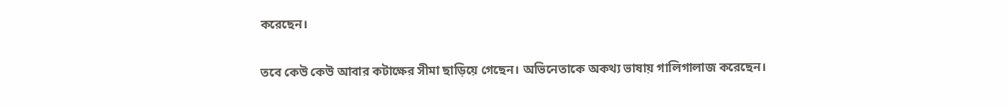করেছেন।

তবে কেউ কেউ আবার কটাক্ষের সীমা ছাড়িয়ে গেছেন। অভিনেতাকে অকথ্য ভাষায় গালিগালাজ করেছেন।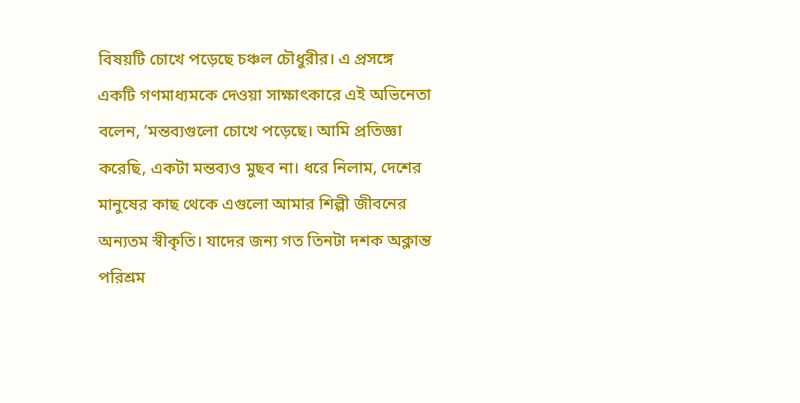বিষয়টি চোখে পড়েছে চঞ্চল চৌধুরীর। এ প্রসঙ্গে একটি গণমাধ্যমকে দেওয়া সাক্ষাৎকারে এই অভিনেতা বলেন, ‘মন্তব্যগুলো চোখে পড়েছে। আমি প্রতিজ্ঞা করেছি, একটা মন্তব্যও মুছব না। ধরে নিলাম, দেশের মানুষের কাছ থেকে এগুলো আমার শিল্পী জীবনের অন্যতম স্বীকৃতি। যাদের জন্য গত তিনটা দশক অক্লান্ত পরিশ্রম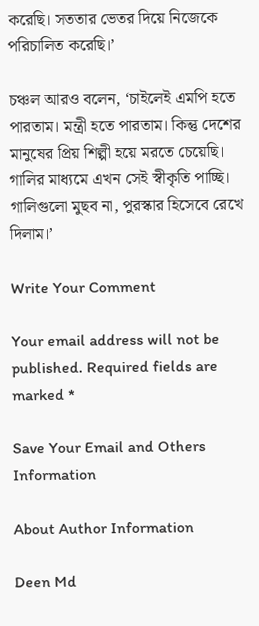করেছি। সততার ভেতর দিয়ে নিজেকে পরিচালিত করেছি।’

চঞ্চল আরও বলেন, ‘চাইলেই এমপি হতে পারতাম। মন্ত্রী হতে পারতাম। কিন্তু দেশের মানুষের প্রিয় শিল্পী হয়ে মরতে চেয়েছি। গালির মাধ্যমে এখন সেই স্বীকৃতি পাচ্ছি। গালিগুলো মুছব না, পুরস্কার হিসেবে রেখে দিলাম।’

Write Your Comment

Your email address will not be published. Required fields are marked *

Save Your Email and Others Information

About Author Information

Deen Md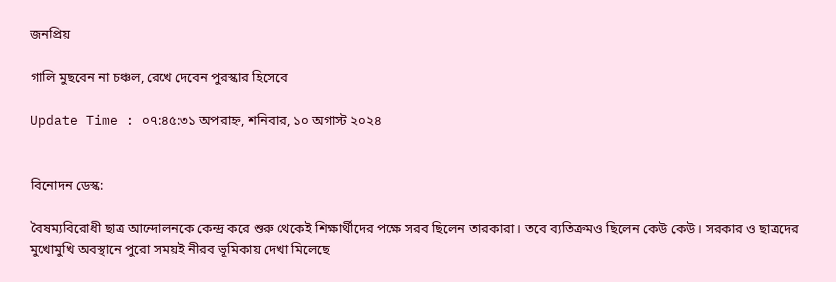জনপ্রিয়

গালি মুছবেন না চঞ্চল, রেখে দেবেন পুরস্কার হিসেবে

Update Time : ০৭:৪৫:৩১ অপরাহ্ন, শনিবার, ১০ অগাস্ট ২০২৪


বিনোদন ডেস্ক:

বৈষম্যবিরোধী ছাত্র আন্দোলনকে কেন্দ্র করে শুরু থেকেই শিক্ষার্থীদের পক্ষে সরব ছিলেন তারকারা। তবে ব্যতিক্রমও ছিলেন কেউ কেউ। সরকার ও ছাত্রদের মুখোমুখি অবস্থানে পুরো সময়ই নীরব ভূমিকায় দেখা মিলেছে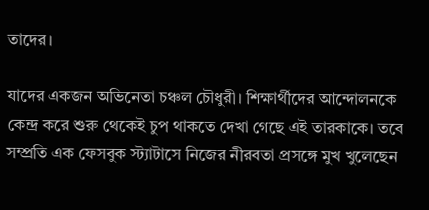তাদের।

যাদের একজন অভিনেতা চঞ্চল চৌধুরী। শিক্ষার্থীদের আন্দোলনকে কেন্দ্র করে শুরু থেকেই চুপ থাকতে দেখা গেছে এই তারকাকে। তবে সম্প্রতি এক ফেসবুক স্ট্যাটাসে নিজের নীরবতা প্রসঙ্গে মুখ খুলেছেন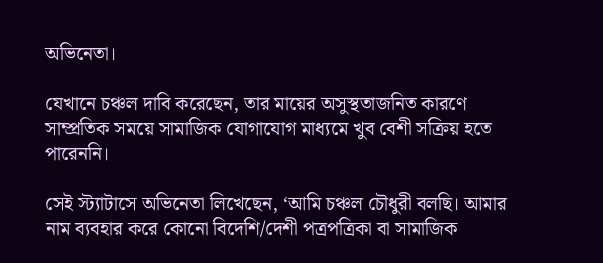অভিনেতা।

যেখানে চঞ্চল দাবি করেছেন, তার মায়ের অসুস্থতাজনিত কারণে সাম্প্রতিক সময়ে সামাজিক যোগাযোগ মাধ্যমে খুব বেশী সক্রিয় হতে পারেননি।

সেই স্ট্যাটাসে অভিনেতা লিখেছেন, ‘আমি চঞ্চল চৌধুরী বলছি। আমার নাম ব্যবহার করে কোনো বিদেশি/দেশী পত্রপত্রিকা বা সামাজিক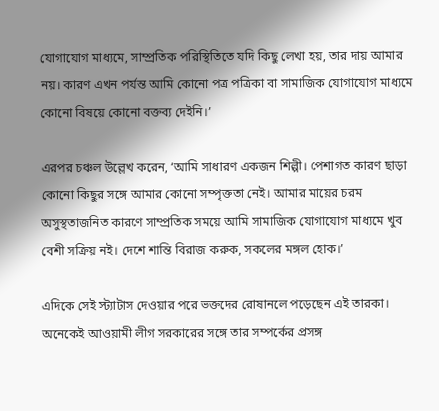যোগাযোগ মাধ্যমে, সাম্প্রতিক পরিস্থিতিতে যদি কিছু লেখা হয়, তার দায় আমার নয়। কারণ এখন পর্যন্ত আমি কোনো পত্র পত্রিকা বা সামাজিক যোগাযোগ মাধ্যমে কোনো বিষয়ে কোনো বক্তব্য দেইনি।’

এরপর চঞ্চল উল্লেখ করেন, ‘আমি সাধারণ একজন শিল্পী। পেশাগত কারণ ছাড়া কোনো কিছুর সঙ্গে আমার কোনো সম্পৃক্ততা নেই। আমার মায়ের চরম অসুস্থতাজনিত কারণে সাম্প্রতিক সময়ে আমি সামাজিক যোগাযোগ মাধ্যমে খুব বেশী সক্রিয় নই। দেশে শান্তি বিরাজ করুক, সকলের মঙ্গল হোক।’

এদিকে সেই স্ট্যাটাস দেওয়ার পরে ভক্তদের রোষানলে পড়েছেন এই তারকা। অনেকেই আওয়ামী লীগ সরকারের সঙ্গে তার সম্পর্কের প্রসঙ্গ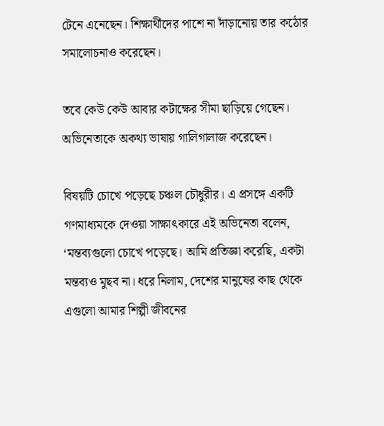টেনে এনেছেন। শিক্ষার্থীদের পাশে না দাঁড়ানোয় তার কঠোর সমালোচনাও করেছেন।

তবে কেউ কেউ আবার কটাক্ষের সীমা ছাড়িয়ে গেছেন। অভিনেতাকে অকথ্য ভাষায় গালিগালাজ করেছেন।

বিষয়টি চোখে পড়েছে চঞ্চল চৌধুরীর। এ প্রসঙ্গে একটি গণমাধ্যমকে দেওয়া সাক্ষাৎকারে এই অভিনেতা বলেন, ‘মন্তব্যগুলো চোখে পড়েছে। আমি প্রতিজ্ঞা করেছি, একটা মন্তব্যও মুছব না। ধরে নিলাম, দেশের মানুষের কাছ থেকে এগুলো আমার শিল্পী জীবনের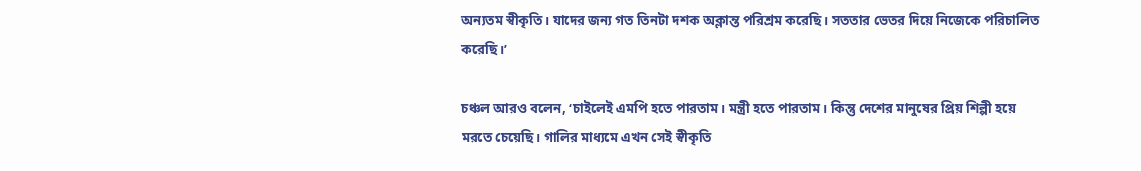অন্যতম স্বীকৃতি। যাদের জন্য গত তিনটা দশক অক্লান্ত পরিশ্রম করেছি। সততার ভেতর দিয়ে নিজেকে পরিচালিত করেছি।’

চঞ্চল আরও বলেন, ‘চাইলেই এমপি হতে পারতাম। মন্ত্রী হতে পারতাম। কিন্তু দেশের মানুষের প্রিয় শিল্পী হয়ে মরতে চেয়েছি। গালির মাধ্যমে এখন সেই স্বীকৃতি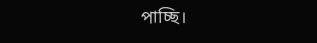পাচ্ছি।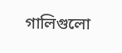গালিগুলো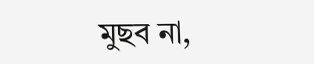মুছব না,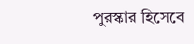পুরস্কার হিসেবে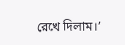রেখে দিলাম।’